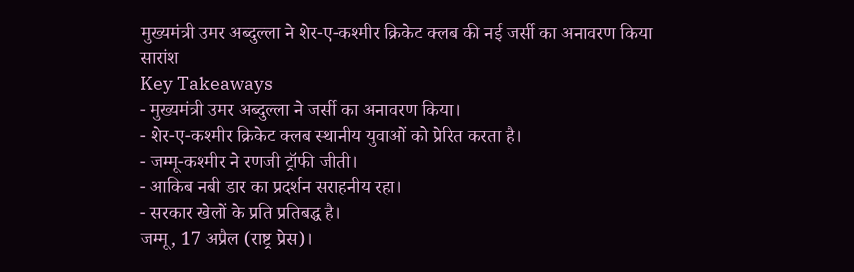मुख्यमंत्री उमर अब्दुल्ला ने शेर-ए-कश्मीर क्रिकेट क्लब की नई जर्सी का अनावरण किया
सारांश
Key Takeaways
- मुख्यमंत्री उमर अब्दुल्ला ने जर्सी का अनावरण किया।
- शेर-ए-कश्मीर क्रिकेट क्लब स्थानीय युवाओं को प्रेरित करता है।
- जम्मू-कश्मीर ने रणजी ट्रॉफी जीती।
- आकिब नबी डार का प्रदर्शन सराहनीय रहा।
- सरकार खेलों के प्रति प्रतिबद्ध है।
जम्मू, 17 अप्रैल (राष्ट्र प्रेस)।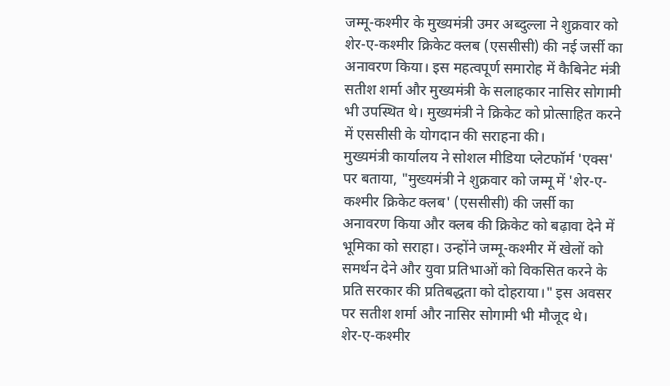जम्मू-कश्मीर के मुख्यमंत्री उमर अब्दुल्ला ने शुक्रवार को शेर-ए-कश्मीर क्रिकेट क्लब (एससीसी) की नई जर्सी का अनावरण किया। इस महत्वपूर्ण समारोह में कैबिनेट मंत्री सतीश शर्मा और मुख्यमंत्री के सलाहकार नासिर सोगामी भी उपस्थित थे। मुख्यमंत्री ने क्रिकेट को प्रोत्साहित करने में एससीसी के योगदान की सराहना की।
मुख्यमंत्री कार्यालय ने सोशल मीडिया प्लेटफॉर्म 'एक्स' पर बताया, "मुख्यमंत्री ने शुक्रवार को जम्मू में 'शेर-ए-कश्मीर क्रिकेट क्लब' (एससीसी) की जर्सी का अनावरण किया और क्लब की क्रिकेट को बढ़ावा देने में भूमिका को सराहा। उन्होंने जम्मू-कश्मीर में खेलों को समर्थन देने और युवा प्रतिभाओं को विकसित करने के प्रति सरकार की प्रतिबद्धता को दोहराया।" इस अवसर पर सतीश शर्मा और नासिर सोगामी भी मौजूद थे।
शेर-ए-कश्मीर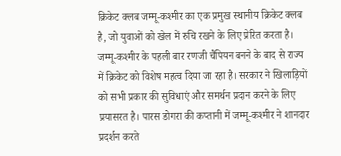क्रिकेट क्लब जम्मू-कश्मीर का एक प्रमुख स्थानीय क्रिकेट क्लब है, जो युवाओं को खेल में रुचि रखने के लिए प्रेरित करता है।
जम्मू-कश्मीर के पहली बार रणजी चैंपियन बनने के बाद से राज्य में क्रिकेट को विशेष महत्व दिया जा रहा है। सरकार ने खिलाड़ियों को सभी प्रकार की सुविधाएं और समर्थन प्रदान करने के लिए प्रयासरत है। पारस डोगरा की कप्तानी में जम्मू-कश्मीर ने शानदार प्रदर्शन करते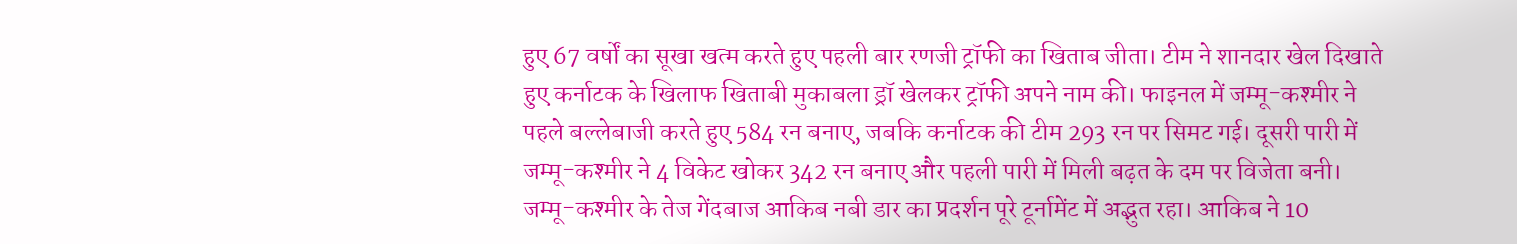हुए 67 वर्षों का सूखा खत्म करते हुए पहली बार रणजी ट्रॉफी का खिताब जीता। टीम ने शानदार खेल दिखाते हुए कर्नाटक के खिलाफ खिताबी मुकाबला ड्रॉ खेलकर ट्रॉफी अपने नाम की। फाइनल में जम्मू-कश्मीर ने पहले बल्लेबाजी करते हुए 584 रन बनाए, जबकि कर्नाटक की टीम 293 रन पर सिमट गई। दूसरी पारी में जम्मू-कश्मीर ने 4 विकेट खोकर 342 रन बनाए और पहली पारी में मिली बढ़त के दम पर विजेता बनी।
जम्मू-कश्मीर के तेज गेंदबाज आकिब नबी डार का प्रदर्शन पूरे टूर्नामेंट में अद्भुत रहा। आकिब ने 10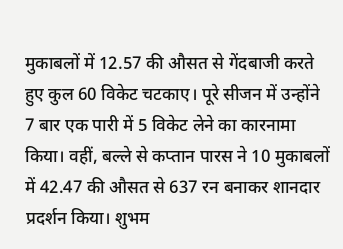मुकाबलों में 12.57 की औसत से गेंदबाजी करते हुए कुल 60 विकेट चटकाए। पूरे सीजन में उन्होंने 7 बार एक पारी में 5 विकेट लेने का कारनामा किया। वहीं, बल्ले से कप्तान पारस ने 10 मुकाबलों में 42.47 की औसत से 637 रन बनाकर शानदार प्रदर्शन किया। शुभम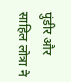पुंडीर और साहिल लोत्रा ने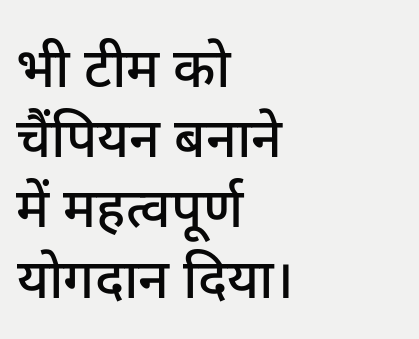भी टीम को चैंपियन बनाने में महत्वपूर्ण योगदान दिया।